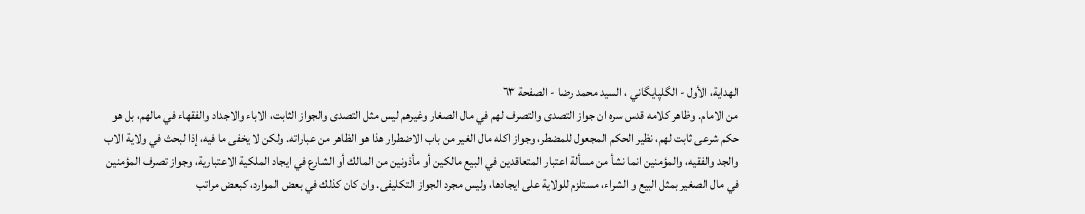الهداية، الأول - الگلپايگاني ، السيد محمد رضا - الصفحة ٦٣
من الامام. وظاهر كلامه قدس سره ان جواز التصدى والتصرف لهم في مال الصغار وغيرهم ليس مثل التصدى والجواز الثابت، الاباء والاجداد والفقهاء في مالهم، بل هو حكم شرعى ثابت لهم، نظير الحكم المجعول للمضطر، وجواز اكله مال الغير من باب الاضطرار هذا هو الظاهر من عباراته. ولكن لا يخفى ما فيه، إذا لبحث في ولاية الاب والجد والفقيه، والمؤمنين انما نشأ من مسألة اعتبار المتعاقدين في البيع مالكين أو مأذونين من المالك أو الشارع في ايجاد الملكية الاعتبارية، وجواز تصرف المؤمنين في مال الصغير بمثل البيع و الشراء، مستلزم للولاية على ايجادها، وليس مجرد الجواز التكليفى. وان كان كذلك في بعض الموارد، كبعض مراتب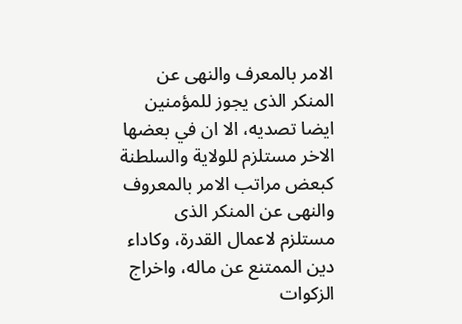الامر بالمعرف والنهى عن المنكر الذى يجوز للمؤمنين ايضا تصديه، الا ان في بعضها الاخر مستلزم للولاية والسلطنة كبعض مراتب الامر بالمعروف والنهى عن المنكر الذى مستلزم لاعمال القدرة، وكاداء دين الممتنع عن ماله، واخراج الزكوات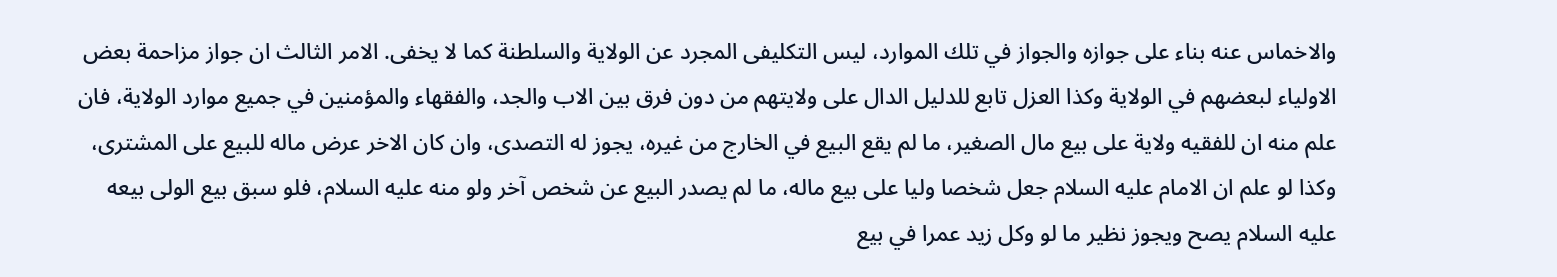والاخماس عنه بناء على جوازه والجواز في تلك الموارد، ليس التكليفى المجرد عن الولاية والسلطنة كما لا يخفى. الامر الثالث ان جواز مزاحمة بعض الاولياء لبعضهم في الولاية وكذا العزل تابع للدليل الدال على ولايتهم من دون فرق بين الاب والجد، والفقهاء والمؤمنين في جميع موارد الولاية، فان علم منه ان للفقيه ولاية على بيع مال الصغير، ما لم يقع البيع في الخارج من غيره، يجوز له التصدى، وان كان الاخر عرض ماله للبيع على المشترى، وكذا لو علم ان الامام عليه السلام جعل شخصا وليا على بيع ماله، ما لم يصدر البيع عن شخص آخر ولو منه عليه السلام، فلو سبق بيع الولى بيعه عليه السلام يصح ويجوز نظير ما لو وكل زيد عمرا في بيع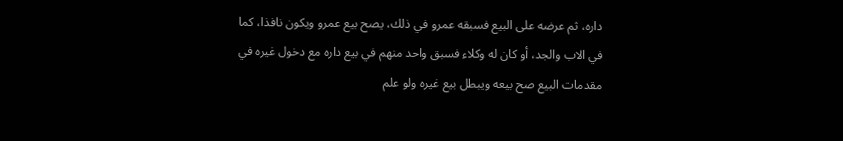داره، ثم عرضه على البيع فسبقه عمرو في ذلك، يصح بيع عمرو ويكون نافذا، كما في الاب والجد، أو كان له وكلاء فسبق واحد منهم في بيع داره مع دخول غيره في مقدمات البيع صح بيعه ويبطل بيع غيره ولو علم